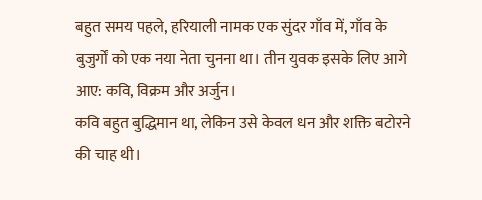बहुत समय पहले, हरियाली नामक एक सुंदर गाँव में, गाँव के बुजुर्गों को एक नया नेता चुनना था। तीन युवक इसके लिए आगे आए: कवि, विक्रम और अर्जुन।
कवि बहुत बुद्धिमान था, लेकिन उसे केवल धन और शक्ति बटोरने की चाह थी।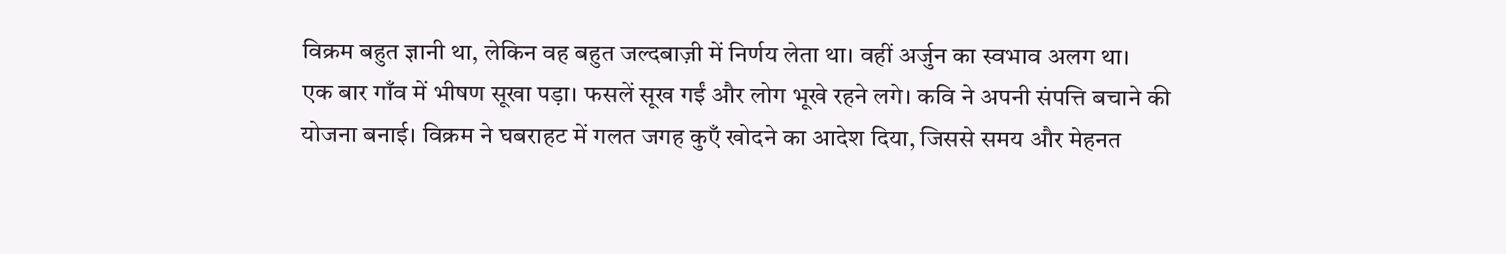विक्रम बहुत ज्ञानी था, लेकिन वह बहुत जल्दबाज़ी में निर्णय लेता था। वहीं अर्जुन का स्वभाव अलग था।
एक बार गाँव में भीषण सूखा पड़ा। फसलें सूख गईं और लोग भूखे रहने लगे। कवि ने अपनी संपत्ति बचाने की योजना बनाई। विक्रम ने घबराहट में गलत जगह कुएँ खोदने का आदेश दिया, जिससे समय और मेहनत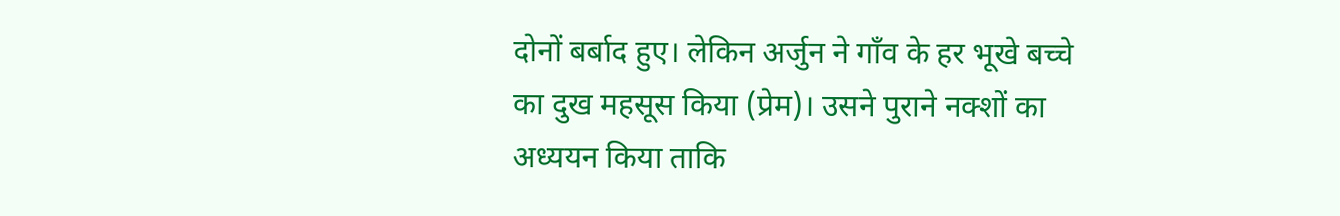दोनों बर्बाद हुए। लेकिन अर्जुन ने गाँव के हर भूखे बच्चे का दुख महसूस किया (प्रेम)। उसने पुराने नक्शों का अध्ययन किया ताकि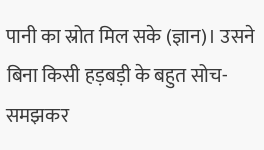पानी का स्रोत मिल सके (ज्ञान)। उसने बिना किसी हड़बड़ी के बहुत सोच-समझकर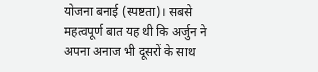योजना बनाई (स्पष्टता)। सबसे महत्वपूर्ण बात यह थी कि अर्जुन ने अपना अनाज भी दूसरों के साथ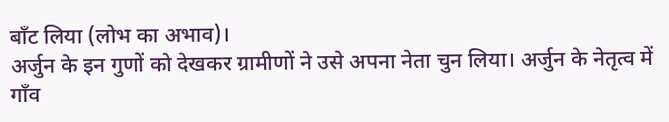बाँट लिया (लोभ का अभाव)।
अर्जुन के इन गुणों को देखकर ग्रामीणों ने उसे अपना नेता चुन लिया। अर्जुन के नेतृत्व में गाँव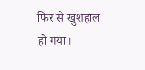फिर से खुशहाल हो गया।